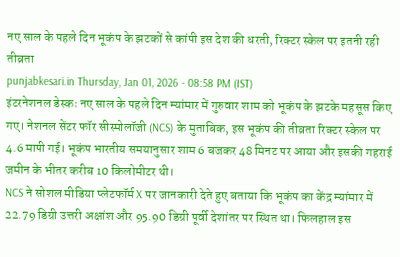नए साल के पहले दिन भूकंप के झटकों से कांपी इस देश की धरती, रिक्टर स्केल पर इतनी रही तीव्रता
punjabkesari.in Thursday, Jan 01, 2026 - 08:58 PM (IST)
इंटरनेशनल डेस्कः नए साल के पहले दिन म्यांमार में गुरुवार शाम को भूकंप के झटके महसूस किए गए। नेशनल सेंटर फॉर सीस्मोलॉजी (NCS) के मुताबिक, इस भूकंप की तीव्रता रिक्टर स्केल पर 4.6 मापी गई। भूकंप भारतीय समयानुसार शाम 6 बजकर 48 मिनट पर आया और इसकी गहराई जमीन के भीतर करीब 10 किलोमीटर थी।
NCS ने सोशल मीडिया प्लेटफॉर्म X पर जानकारी देते हुए बताया कि भूकंप का केंद्र म्यांमार में 22.79 डिग्री उत्तरी अक्षांश और 95.90 डिग्री पूर्वी देशांतर पर स्थित था। फिलहाल इस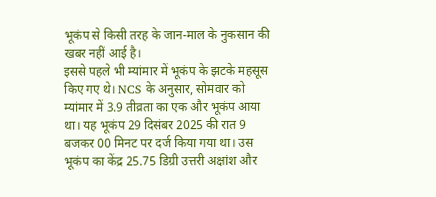भूकंप से किसी तरह के जान-माल के नुकसान की खबर नहीं आई है।
इससे पहले भी म्यांमार में भूकंप के झटके महसूस किए गए थे। NCS के अनुसार, सोमवार को म्यांमार में 3.9 तीव्रता का एक और भूकंप आया था। यह भूकंप 29 दिसंबर 2025 की रात 9 बजकर 00 मिनट पर दर्ज किया गया था। उस भूकंप का केंद्र 25.75 डिग्री उत्तरी अक्षांश और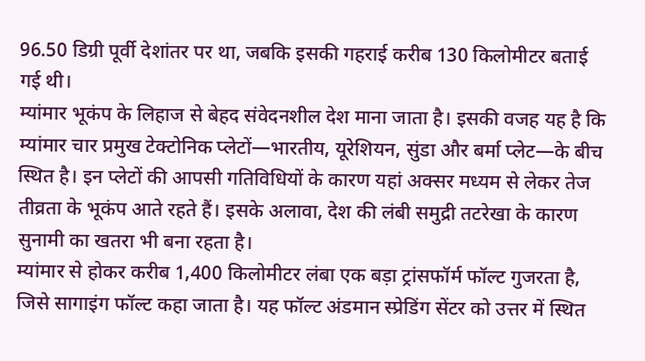96.50 डिग्री पूर्वी देशांतर पर था, जबकि इसकी गहराई करीब 130 किलोमीटर बताई गई थी।
म्यांमार भूकंप के लिहाज से बेहद संवेदनशील देश माना जाता है। इसकी वजह यह है कि म्यांमार चार प्रमुख टेक्टोनिक प्लेटों—भारतीय, यूरेशियन, सुंडा और बर्मा प्लेट—के बीच स्थित है। इन प्लेटों की आपसी गतिविधियों के कारण यहां अक्सर मध्यम से लेकर तेज तीव्रता के भूकंप आते रहते हैं। इसके अलावा, देश की लंबी समुद्री तटरेखा के कारण सुनामी का खतरा भी बना रहता है।
म्यांमार से होकर करीब 1,400 किलोमीटर लंबा एक बड़ा ट्रांसफॉर्म फॉल्ट गुजरता है, जिसे सागाइंग फॉल्ट कहा जाता है। यह फॉल्ट अंडमान स्प्रेडिंग सेंटर को उत्तर में स्थित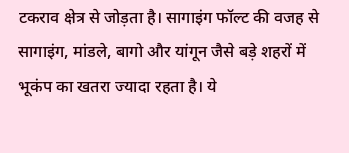टकराव क्षेत्र से जोड़ता है। सागाइंग फॉल्ट की वजह से सागाइंग, मांडले, बागो और यांगून जैसे बड़े शहरों में भूकंप का खतरा ज्यादा रहता है। ये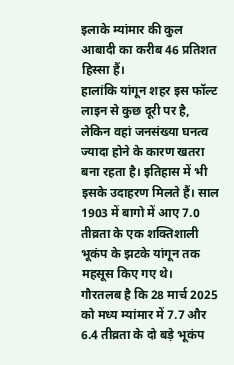इलाके म्यांमार की कुल आबादी का करीब 46 प्रतिशत हिस्सा हैं।
हालांकि यांगून शहर इस फॉल्ट लाइन से कुछ दूरी पर है, लेकिन वहां जनसंख्या घनत्व ज्यादा होने के कारण खतरा बना रहता है। इतिहास में भी इसके उदाहरण मिलते हैं। साल 1903 में बागो में आए 7.0 तीव्रता के एक शक्तिशाली भूकंप के झटके यांगून तक महसूस किए गए थे।
गौरतलब है कि 28 मार्च 2025 को मध्य म्यांमार में 7.7 और 6.4 तीव्रता के दो बड़े भूकंप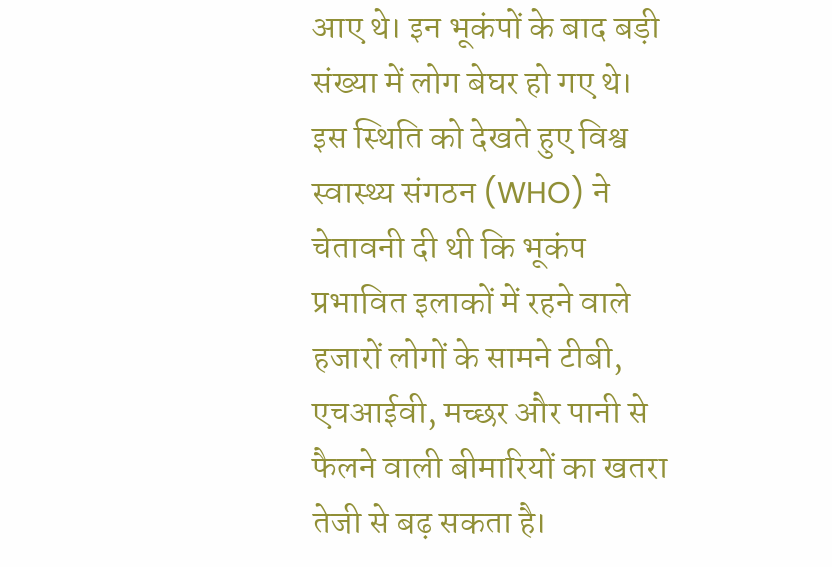आए थे। इन भूकंपों के बाद बड़ी संख्या में लोग बेघर हो गए थे। इस स्थिति को देखते हुए विश्व स्वास्थ्य संगठन (WHO) ने चेतावनी दी थी कि भूकंप प्रभावित इलाकों में रहने वाले हजारों लोगों के सामने टीबी, एचआईवी, मच्छर और पानी से फैलने वाली बीमारियों का खतरा तेजी से बढ़ सकता है।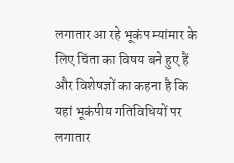लगातार आ रहे भूकंप म्यांमार के लिए चिंता का विषय बने हुए हैं और विशेषज्ञों का कहना है कि यहां भूकंपीय गतिविधियों पर लगातार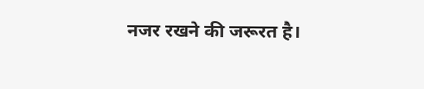नजर रखने की जरूरत है।